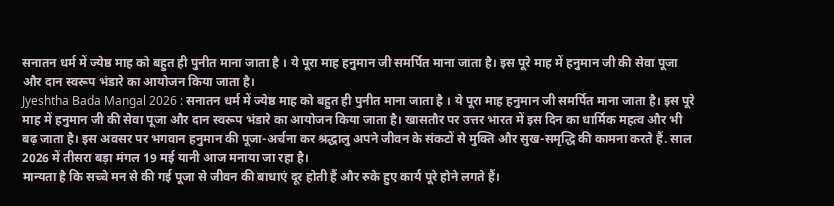सनातन धर्म में ज्येष्ठ माह को बहुत ही पुनीत माना जाता है । ये पूरा माह हनुमान जी समर्पित माना जाता है। इस पूरे माह में हनुमान जी की सेवा पूजा और दान स्वरूप भंडारे का आयोजन किया जाता है।
Jyeshtha Bada Mangal 2026 : सनातन धर्म में ज्येष्ठ माह को बहुत ही पुनीत माना जाता है । ये पूरा माह हनुमान जी समर्पित माना जाता है। इस पूरे माह में हनुमान जी की सेवा पूजा और दान स्वरूप भंडारे का आयोजन किया जाता है। खासतौर पर उत्तर भारत में इस दिन का धार्मिक महत्व और भी बढ़ जाता है। इस अवसर पर भगवान हनुमान की पूजा-अर्चना कर श्रद्धालु अपने जीवन के संकटों से मुक्ति और सुख-समृद्धि की कामना करते हैं. साल 2026 में तीसरा बड़ा मंगल 19 मई यानी आज मनाया जा रहा है।
मान्यता है कि सच्चे मन से की गई पूजा से जीवन की बाधाएं दूर होती हैं और रुके हुए कार्य पूरे होने लगते हैं।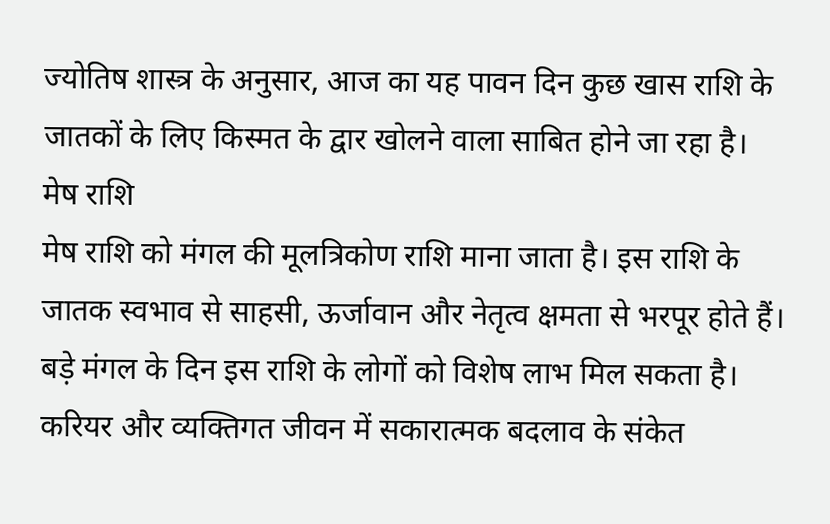ज्योतिष शास्त्र के अनुसार, आज का यह पावन दिन कुछ खास राशि के जातकों के लिए किस्मत के द्वार खोलने वाला साबित होने जा रहा है।
मेष राशि
मेष राशि को मंगल की मूलत्रिकोण राशि माना जाता है। इस राशि के जातक स्वभाव से साहसी, ऊर्जावान और नेतृत्व क्षमता से भरपूर होते हैं। बड़े मंगल के दिन इस राशि के लोगों को विशेष लाभ मिल सकता है। करियर और व्यक्तिगत जीवन में सकारात्मक बदलाव के संकेत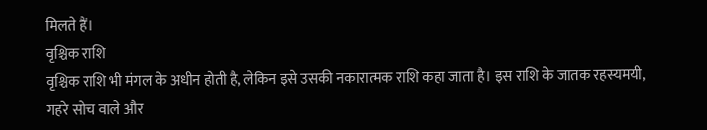मिलते हैं।
वृश्चिक राशि
वृश्चिक राशि भी मंगल के अधीन होती है, लेकिन इसे उसकी नकारात्मक राशि कहा जाता है। इस राशि के जातक रहस्यमयी, गहरे सोच वाले और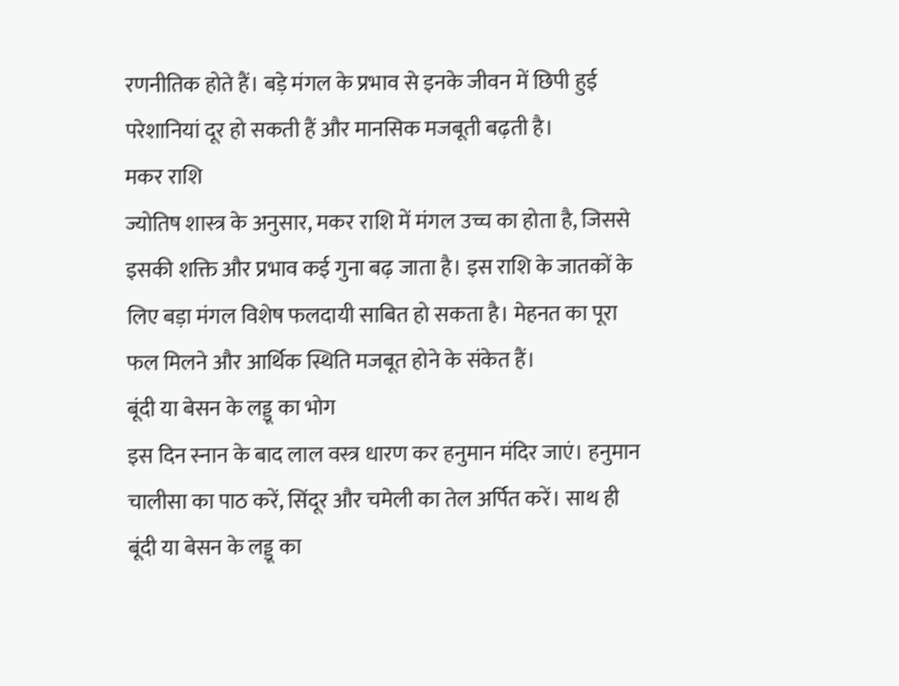रणनीतिक होते हैं। बड़े मंगल के प्रभाव से इनके जीवन में छिपी हुई परेशानियां दूर हो सकती हैं और मानसिक मजबूती बढ़ती है।
मकर राशि
ज्योतिष शास्त्र के अनुसार, मकर राशि में मंगल उच्च का होता है, जिससे इसकी शक्ति और प्रभाव कई गुना बढ़ जाता है। इस राशि के जातकों के लिए बड़ा मंगल विशेष फलदायी साबित हो सकता है। मेहनत का पूरा फल मिलने और आर्थिक स्थिति मजबूत होने के संकेत हैं।
बूंदी या बेसन के लड्डू का भोग
इस दिन स्नान के बाद लाल वस्त्र धारण कर हनुमान मंदिर जाएं। हनुमान चालीसा का पाठ करें, सिंदूर और चमेली का तेल अर्पित करें। साथ ही बूंदी या बेसन के लड्डू का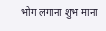भोग लगाना शुभ माना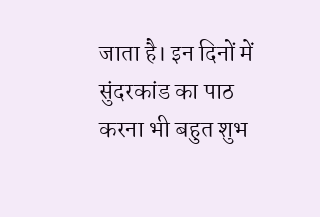जाता है। इन दिनों में सुंदरकांड का पाठ करना भी बहुत शुभ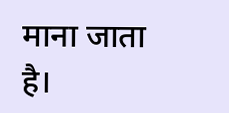माना जाता है।